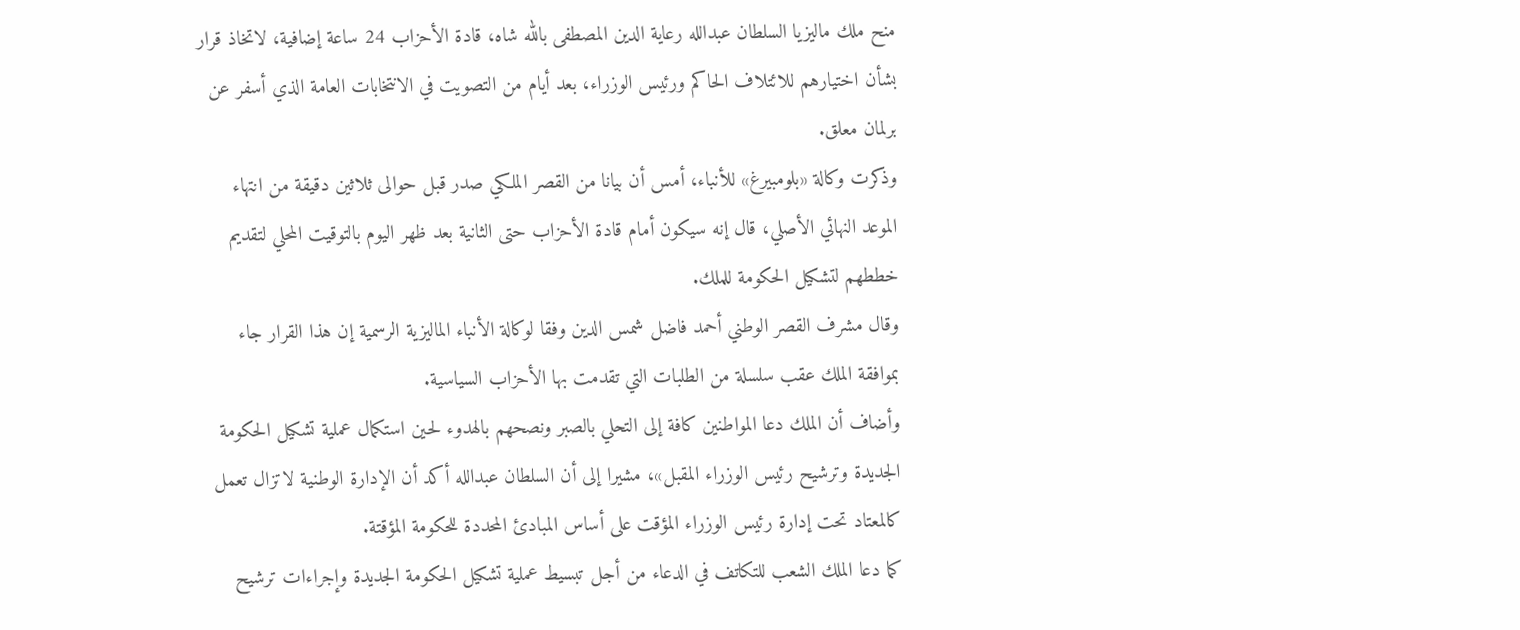منح ملك ماليزيا السلطان عبدالله رعاية الدين المصطفى بالله شاه، قادة الأحزاب 24 ساعة إضافية، لاتخاذ قرار بشأن اختيارهم للائتلاف الحاكم ورئيس الوزراء، بعد أيام من التصويت في الانتخابات العامة الذي أسفر عن برلمان معلق.
وذكرت وكالة «بلومبيرغ» للأنباء، أمس أن بيانا من القصر الملكي صدر قبل حوالى ثلاثين دقيقة من انتهاء الموعد النهائي الأصلي، قال إنه سيكون أمام قادة الأحزاب حتى الثانية بعد ظهر اليوم بالتوقيت المحلي لتقديم خططهم لتشكيل الحكومة للملك.
وقال مشرف القصر الوطني أحمد فاضل شمس الدين وفقا لوكالة الأنباء الماليزية الرسمية إن هذا القرار جاء بموافقة الملك عقب سلسلة من الطلبات التي تقدمت بها الأحزاب السياسية.
وأضاف أن الملك دعا المواطنين كافة إلى التحلي بالصبر ونصحهم بالهدوء لحين استكمال عملية تشكيل الحكومة الجديدة وترشيح رئيس الوزراء المقبل»، مشيرا إلى أن السلطان عبدالله أكد أن الإدارة الوطنية لاتزال تعمل كالمعتاد تحت إدارة رئيس الوزراء المؤقت على أساس المبادئ المحددة للحكومة المؤقتة.
كما دعا الملك الشعب للتكاتف في الدعاء من أجل تبسيط عملية تشكيل الحكومة الجديدة وإجراءات ترشيح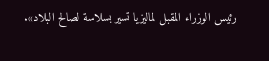رئيس الوزراء المقبل لماليزيا تسير بسلاسة لصالح البلاد».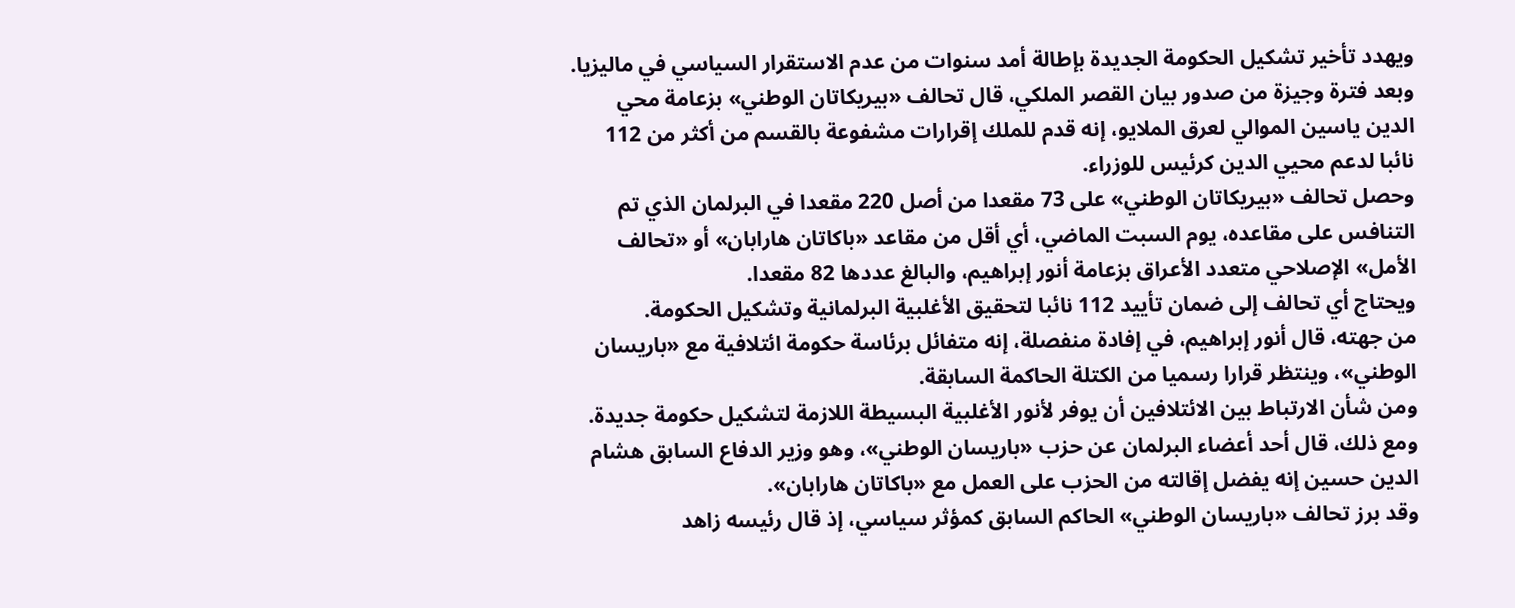ويهدد تأخير تشكيل الحكومة الجديدة بإطالة أمد سنوات من عدم الاستقرار السياسي في ماليزيا.
وبعد فترة وجيزة من صدور بيان القصر الملكي، قال تحالف «بيريكاتان الوطني» بزعامة محي الدين ياسين الموالي لعرق الملايو، إنه قدم للملك إقرارات مشفوعة بالقسم من أكثر من 112 نائبا لدعم محيي الدين كرئيس للوزراء.
وحصل تحالف «بيريكاتان الوطني» على 73 مقعدا من أصل 220 مقعدا في البرلمان الذي تم التنافس على مقاعده، يوم السبت الماضي، أي أقل من مقاعد «باكاتان هارابان» أو «تحالف الأمل» الإصلاحي متعدد الأعراق بزعامة أنور إبراهيم، والبالغ عددها 82 مقعدا.
ويحتاج أي تحالف إلى ضمان تأييد 112 نائبا لتحقيق الأغلبية البرلمانية وتشكيل الحكومة.
من جهته، قال أنور إبراهيم، في إفادة منفصلة، إنه متفائل برئاسة حكومة ائتلافية مع «باريسان الوطني»، وينتظر قرارا رسميا من الكتلة الحاكمة السابقة.
ومن شأن الارتباط بين الائتلافين أن يوفر لأنور الأغلبية البسيطة اللازمة لتشكيل حكومة جديدة.
ومع ذلك، قال أحد أعضاء البرلمان عن حزب «باريسان الوطني»، وهو وزير الدفاع السابق هشام الدين حسين إنه يفضل إقالته من الحزب على العمل مع «باكاتان هارابان».
وقد برز تحالف «باريسان الوطني» الحاكم السابق كمؤثر سياسي، إذ قال رئيسه زاهد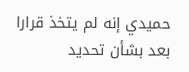حميدي إنه لم يتخذ قرارا بعد بشأن تحديد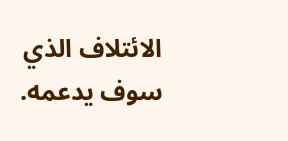الائتلاف الذي سوف يدعمه.